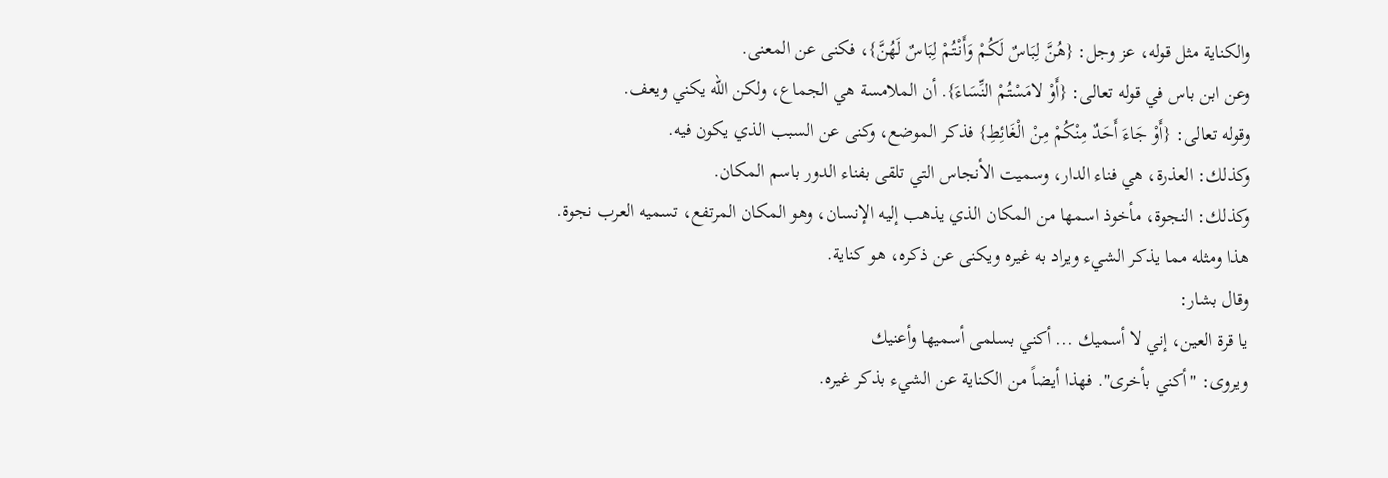والكناية مثل قوله، عز وجل: {هُنَّ لِبَاسٌ لَكُمْ وَأَنْتُمْ لِبَاسٌ لَهُنَّ}، فكنى عن المعنى.
وعن ابن باس في قوله تعالى: {أَوْ لامَسْتُمْ النِّسَاءَ}. أن الملامسة هي الجماع، ولكن الله يكني ويعف.
وقوله تعالى: {أَوْ جَاءَ أَحَدٌ مِنْكُمْ مِنْ الْغَائِطِ} فذكر الموضع، وكنى عن السبب الذي يكون فيه.
وكذلك: العذرة، هي فناء الدار، وسميت الأنجاس التي تلقى بفناء الدور باسم المكان.
وكذلك: النجوة، مأخوذ اسمها من المكان الذي يذهب إليه الإنسان، وهو المكان المرتفع، تسميه العرب نجوة.
هذا ومثله مما يذكر الشيء ويراد به غيره ويكنى عن ذكره، هو كناية.
وقال بشار:
يا قرة العين، إني لا أسميك ... أكني بسلمى أسميها وأعنيك
ويروى: "أكني بأخرى". فهذا أيضاً من الكناية عن الشيء بذكر غيره.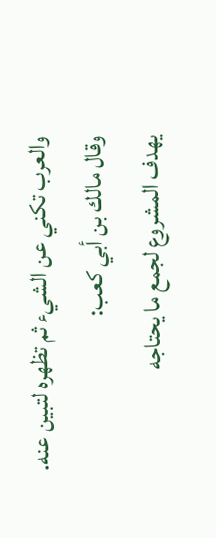والعرب تكني عن الشيء ثم تظهره لتبين عنه.
وقال مالك بن أبي كعب:
يهدف المشروع لجمع ما يحتاجه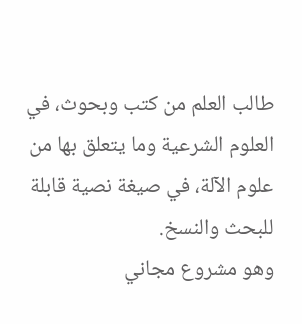طالب العلم من كتب وبحوث، في العلوم الشرعية وما يتعلق بها من علوم الآلة، في صيغة نصية قابلة للبحث والنسخ.
وهو مشروع مجاني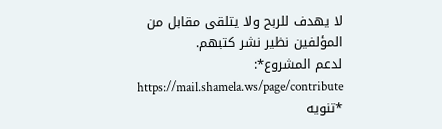لا يهدف للربح ولا يتلقى مقابل من المؤلفين نظير نشر كتبهم.
لدعم المشروع*: https://mail.shamela.ws/page/contribute
*تنويه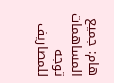هام: جميع المساهمات توجه للمصاريف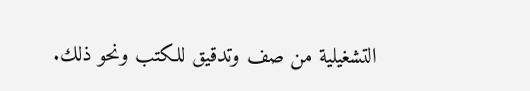التشغيلية من صف وتدقيق للكتب ونحو ذلك.